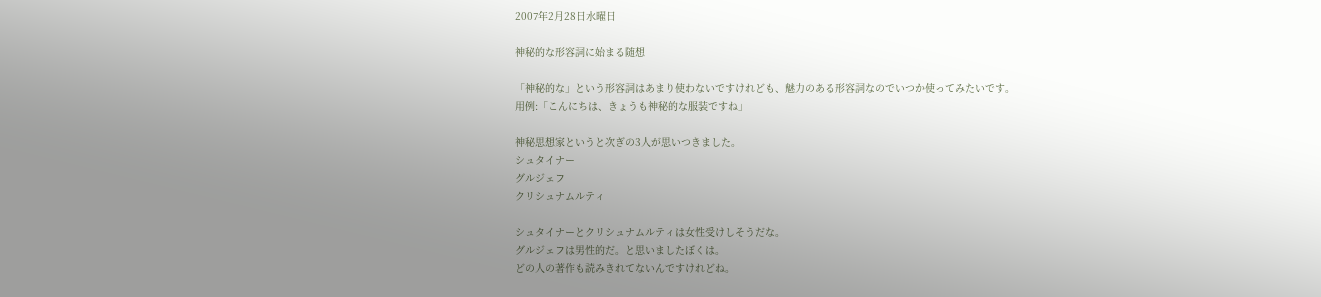2007年2月28日水曜日

神秘的な形容詞に始まる随想

「神秘的な」という形容詞はあまり使わないですけれども、魅力のある形容詞なのでいつか使ってみたいです。
用例:「こんにちは、きょうも神秘的な服装ですね」

神秘思想家というと次ぎの3人が思いつきました。
シュタイナー
グルジェフ
クリシュナムルティ

シュタイナーとクリシュナムルティは女性受けしそうだな。
グルジェフは男性的だ。と思いましたぼくは。
どの人の著作も読みきれてないんですけれどね。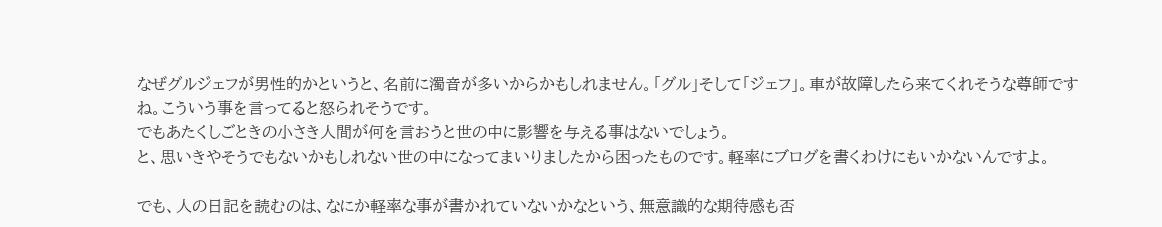なぜグルジェフが男性的かというと、名前に濁音が多いからかもしれません。「グル」そして「ジェフ」。車が故障したら来てくれそうな尊師ですね。こういう事を言ってると怒られそうです。
でもあたくしごときの小さき人間が何を言おうと世の中に影響を与える事はないでしょう。
と、思いきやそうでもないかもしれない世の中になってまいりましたから困ったものです。軽率にブログを書くわけにもいかないんですよ。

でも、人の日記を読むのは、なにか軽率な事が書かれていないかなという、無意識的な期待感も否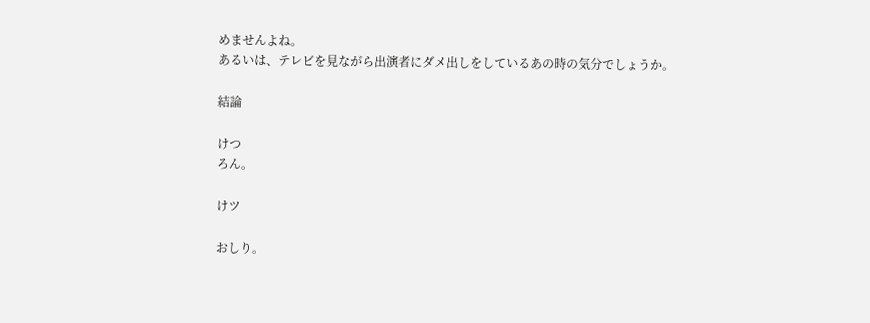めませんよね。
あるいは、テレビを見ながら出演者にダメ出しをしているあの時の気分でしょうか。

結論

けつ
ろん。

けツ

おしり。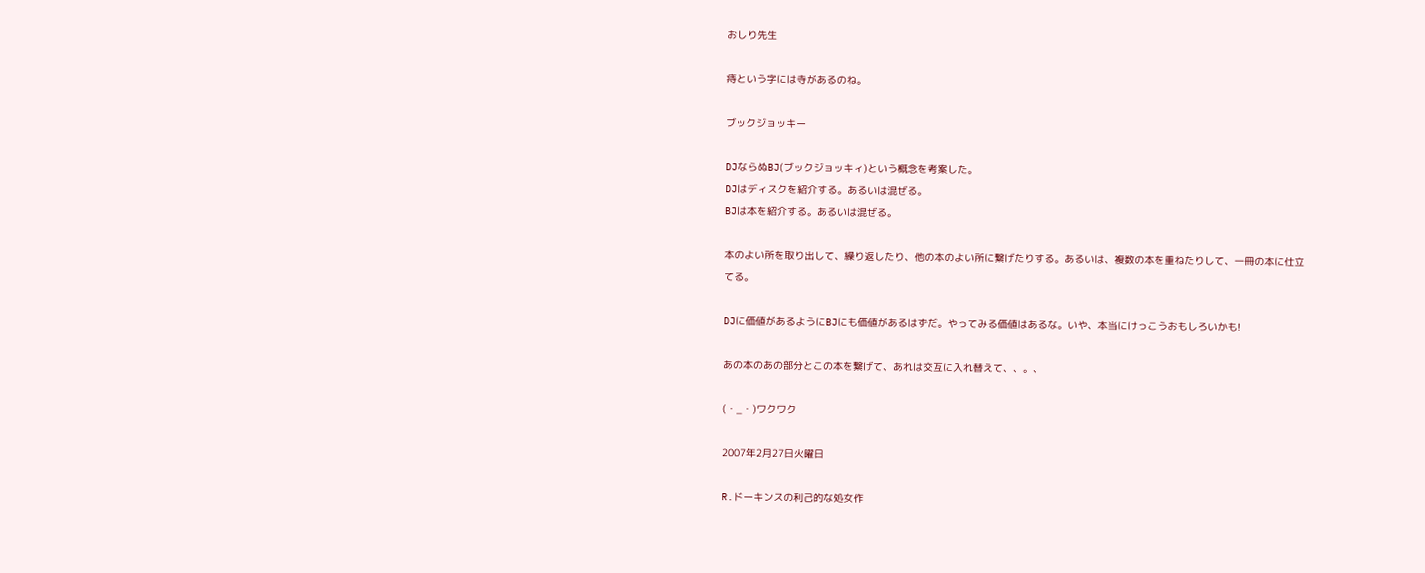おしり先生

痔という字には寺があるのね。

ブックジョッキー

DJならぬBJ(ブックジョッキィ)という概念を考案した。
DJはディスクを紹介する。あるいは混ぜる。
BJは本を紹介する。あるいは混ぜる。

本のよい所を取り出して、繰り返したり、他の本のよい所に繋げたりする。あるいは、複数の本を重ねたりして、一冊の本に仕立てる。

DJに価値があるようにBJにも価値があるはずだ。やってみる価値はあるな。いや、本当にけっこうおもしろいかも!

あの本のあの部分とこの本を繋げて、あれは交互に入れ替えて、、。、

(・_・)ワクワク

2007年2月27日火曜日

R.ドーキンスの利己的な処女作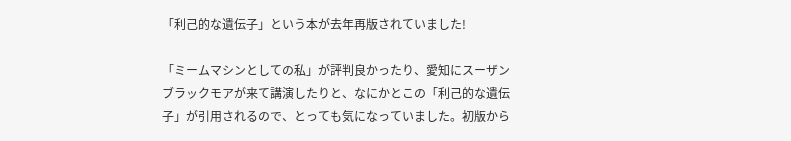「利己的な遺伝子」という本が去年再版されていました!

「ミームマシンとしての私」が評判良かったり、愛知にスーザンブラックモアが来て講演したりと、なにかとこの「利己的な遺伝子」が引用されるので、とっても気になっていました。初版から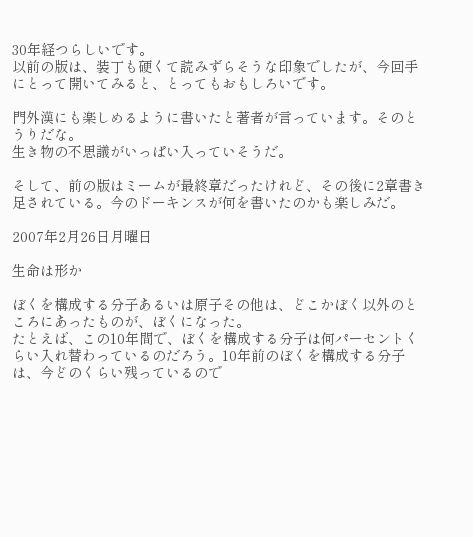30年経つらしいです。
以前の版は、装丁も硬くて読みずらそうな印象でしたが、今回手にとって開いてみると、とってもおもしろいです。

門外漢にも楽しめるように書いたと著者が言っています。そのとうりだな。
生き物の不思議がいっぱい入っていそうだ。

そして、前の版はミームが最終章だったけれど、その後に2章書き足されている。今のドーキンスが何を書いたのかも楽しみだ。

2007年2月26日月曜日

生命は形か

ぼくを構成する分子あるいは原子その他は、どこかぼく以外のところにあったものが、ぼくになった。
たとえば、この10年間で、ぼくを構成する分子は何パーセントくらい入れ替わっているのだろう。10年前のぼくを構成する分子は、今どのくらい残っているので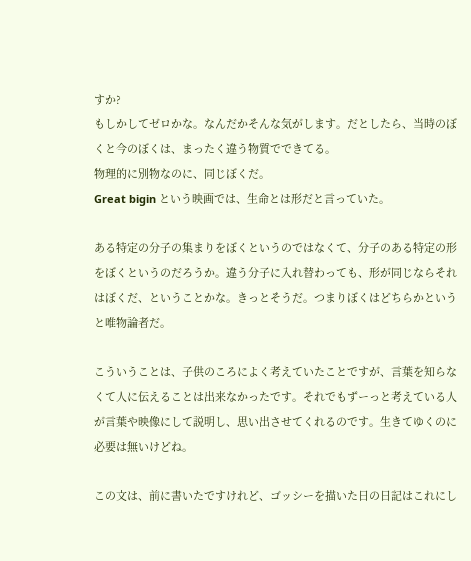すか?
もしかしてゼロかな。なんだかそんな気がします。だとしたら、当時のぼくと今のぼくは、まったく違う物質でできてる。
物理的に別物なのに、同じぼくだ。
Great bigin という映画では、生命とは形だと言っていた。

ある特定の分子の集まりをぼくというのではなくて、分子のある特定の形をぼくというのだろうか。違う分子に入れ替わっても、形が同じならそれはぼくだ、ということかな。きっとそうだ。つまりぼくはどちらかというと唯物論者だ。

こういうことは、子供のころによく考えていたことですが、言葉を知らなくて人に伝えることは出来なかったです。それでもずーっと考えている人が言葉や映像にして説明し、思い出させてくれるのです。生きてゆくのに必要は無いけどね。

この文は、前に書いたですけれど、ゴッシーを描いた日の日記はこれにし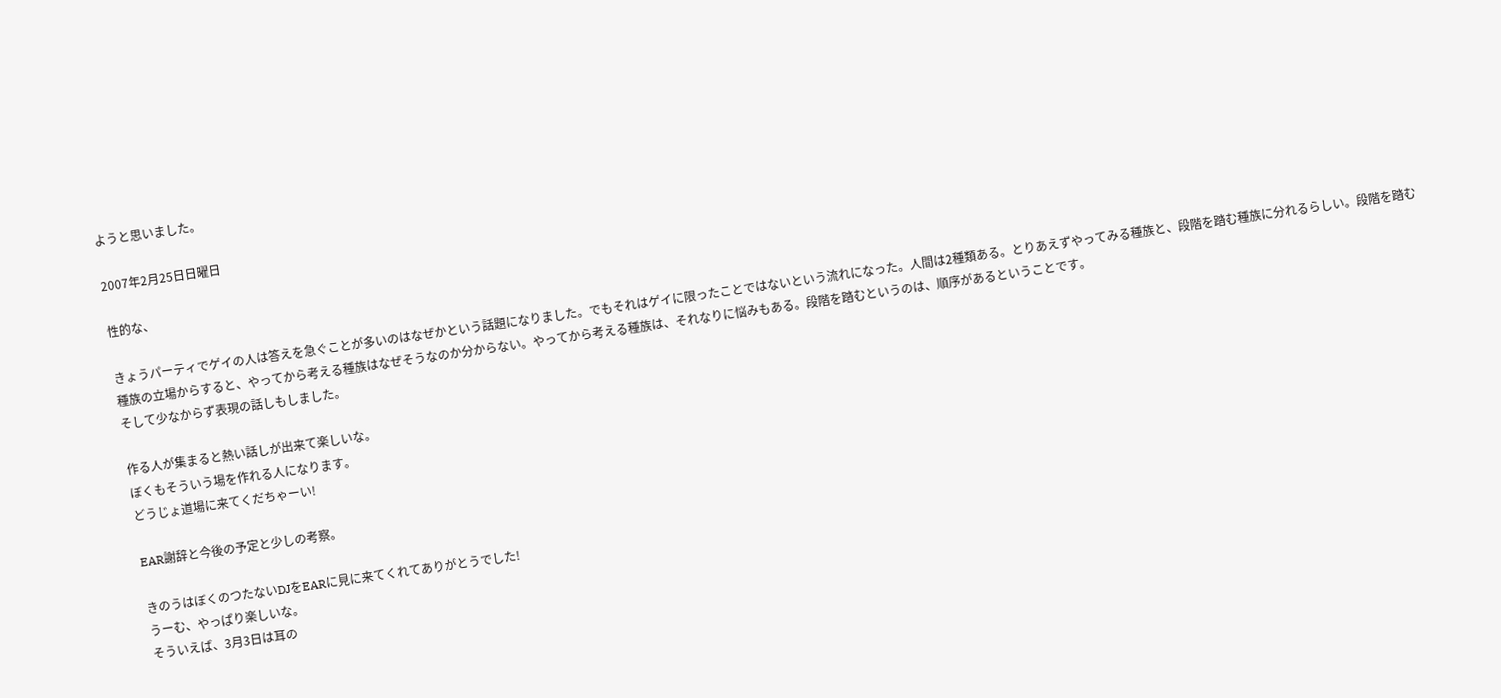ようと思いました。

2007年2月25日日曜日

性的な、

きょうパーティでゲイの人は答えを急ぐことが多いのはなぜかという話題になりました。でもそれはゲイに限ったことではないという流れになった。人間は2種類ある。とりあえずやってみる種族と、段階を踏む種族に分れるらしい。段階を踏む種族の立場からすると、やってから考える種族はなぜそうなのか分からない。やってから考える種族は、それなりに悩みもある。段階を踏むというのは、順序があるということです。
そして少なからず表現の話しもしました。

作る人が集まると熱い話しが出来て楽しいな。
ぼくもそういう場を作れる人になります。
どうじょ道場に来てくだちゃーい!

EAR謝辞と今後の予定と少しの考察。

きのうはぼくのつたないDJをEARに見に来てくれてありがとうでした!
うーむ、やっぱり楽しいな。
そういえば、3月3日は耳の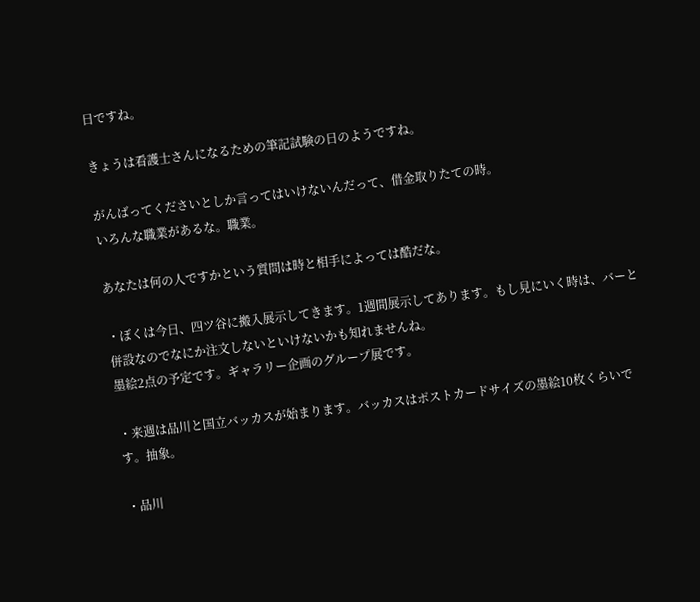日ですね。

きょうは看護士さんになるための筆記試験の日のようですね。

がんばってくださいとしか言ってはいけないんだって、借金取りたての時。
いろんな職業があるな。職業。

あなたは何の人ですかという質問は時と相手によっては酷だな。

・ぼくは今日、四ツ谷に搬入展示してきます。1週間展示してあります。もし見にいく時は、バーと併設なのでなにか注文しないといけないかも知れませんね。
墨絵2点の予定です。ギャラリー企画のグループ展です。

・来週は品川と国立バッカスが始まります。バッカスはポストカードサイズの墨絵10枚くらいです。抽象。

・品川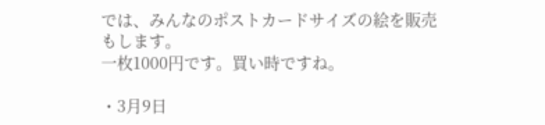では、みんなのポストカードサイズの絵を販売もします。
一枚1000円です。買い時ですね。

・3月9日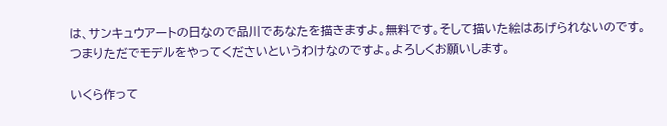は、サンキュウアートの日なので品川であなたを描きますよ。無料です。そして描いた絵はあげられないのです。つまりただでモデルをやってくださいというわけなのですよ。よろしくお願いします。

いくら作って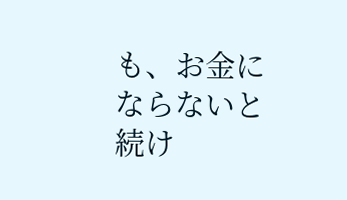も、お金にならないと続け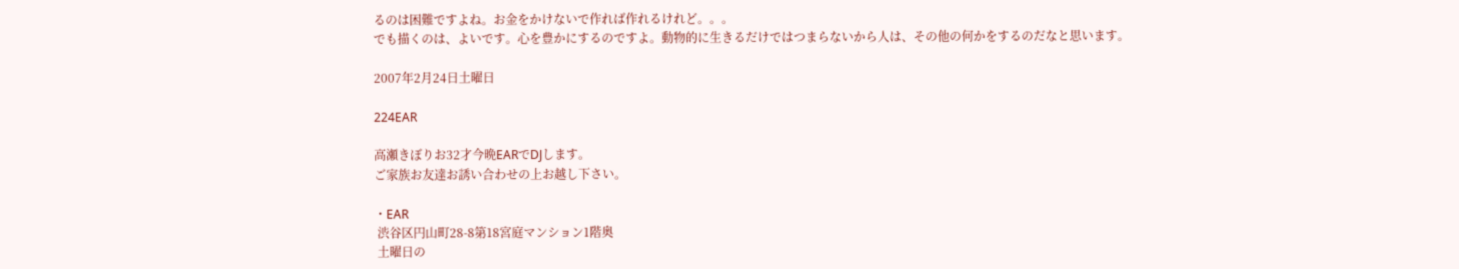るのは困難ですよね。お金をかけないで作れば作れるけれど。。。
でも描くのは、よいです。心を豊かにするのですよ。動物的に生きるだけではつまらないから人は、その他の何かをするのだなと思います。

2007年2月24日土曜日

224EAR

高瀬きぼりお32才今晩EARでDJします。
ご家族お友達お誘い合わせの上お越し下さい。

・EAR
 渋谷区円山町28-8第18宮庭マンション1階奥
 土曜日の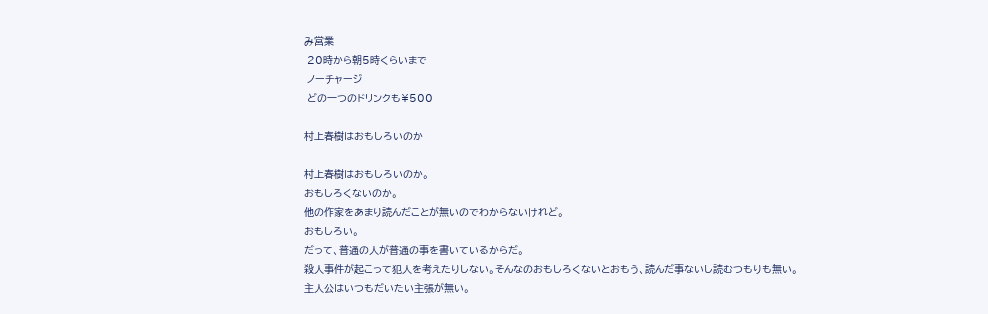み営業
 20時から朝5時くらいまで
 ノーチャージ
 どの一つのドリンクも¥500

村上春樹はおもしろいのか

村上春樹はおもしろいのか。
おもしろくないのか。
他の作家をあまり読んだことが無いのでわからないけれど。
おもしろい。
だって、普通の人が普通の事を書いているからだ。
殺人事件が起こって犯人を考えたりしない。そんなのおもしろくないとおもう、読んだ事ないし読むつもりも無い。
主人公はいつもだいたい主張が無い。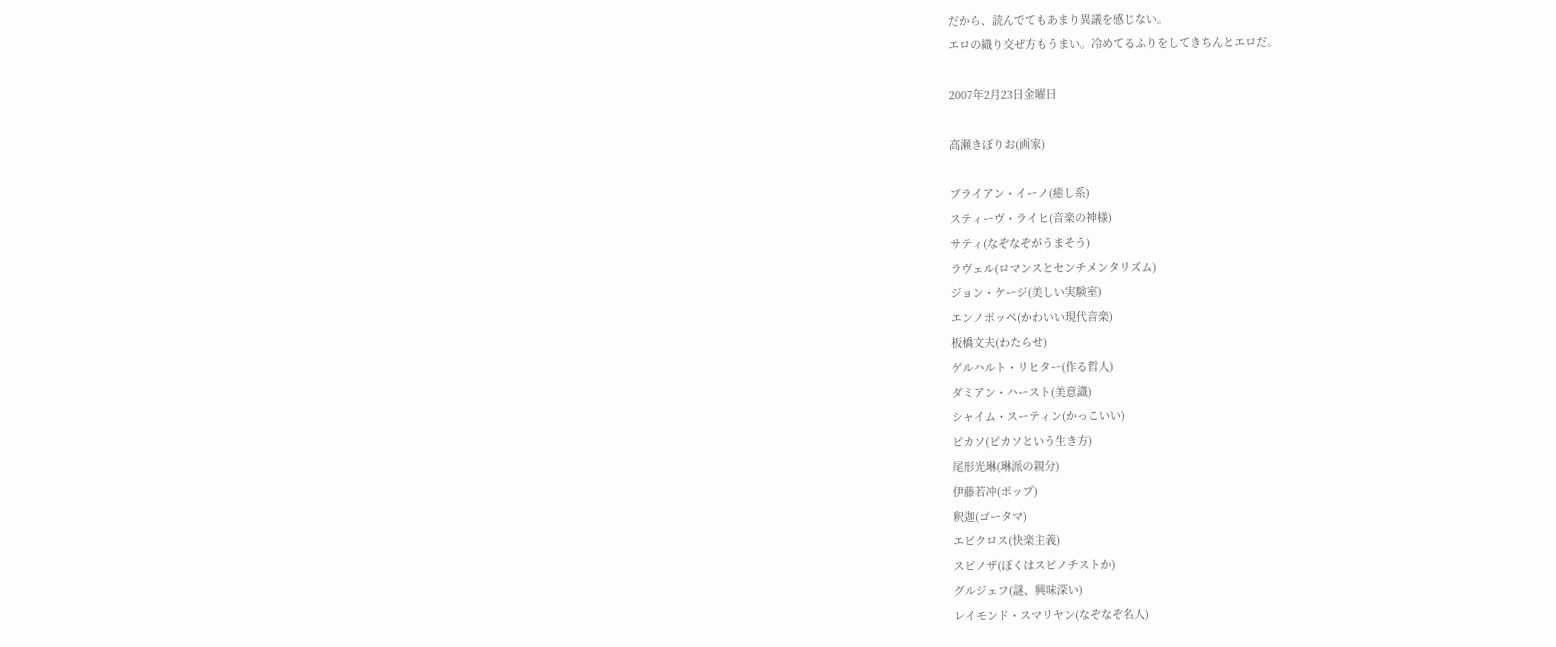だから、読んでてもあまり異議を感じない。
エロの織り交ぜ方もうまい。冷めてるふりをしてきちんとエロだ。

2007年2月23日金曜日

高瀬きぼりお(画家)

ブライアン・イーノ(癒し系)
スティーヴ・ライヒ(音楽の神様)
サティ(なぞなぞがうまそう)
ラヴェル(ロマンスとセンチメンタリズム)
ジョン・ケージ(美しい実験室)
エンノポッペ(かわいい現代音楽)
板橋文夫(わたらせ)
ゲルハルト・リヒター(作る哲人)
ダミアン・ハースト(美意識)
シャイム・スーティン(かっこいい)
ピカソ(ピカソという生き方)
尾形光琳(琳派の親分)
伊藤若冲(ポップ)
釈迦(ゴータマ)
エピクロス(快楽主義)
スピノザ(ぼくはスピノチストか)
グルジェフ(謎、興味深い)
レイモンド・スマリヤン(なぞなぞ名人)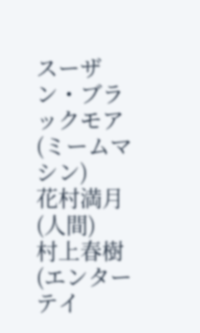スーザン・ブラックモア(ミームマシン)
花村満月(人間)
村上春樹(エンターテイ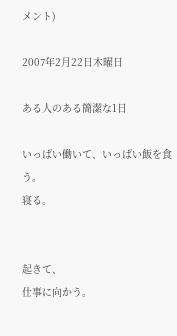メント)

2007年2月22日木曜日

ある人のある簡潔な1日

いっぱい働いて、いっぱい飯を食う。
寝る。


起きて、
仕事に向かう。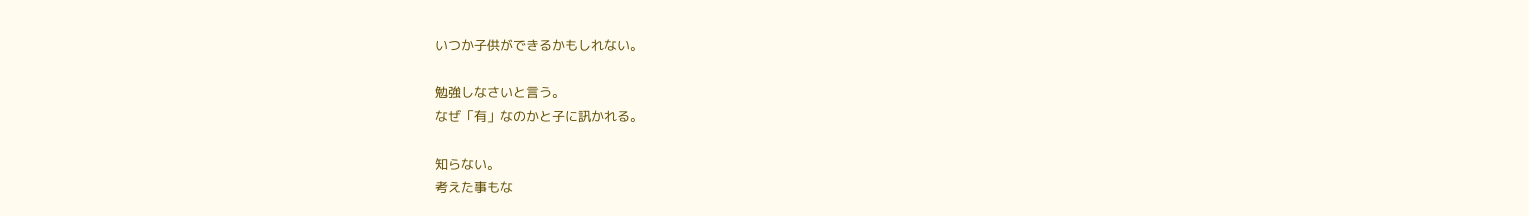いつか子供ができるかもしれない。

勉強しなさいと言う。
なぜ「有」なのかと子に訊かれる。

知らない。
考えた事もな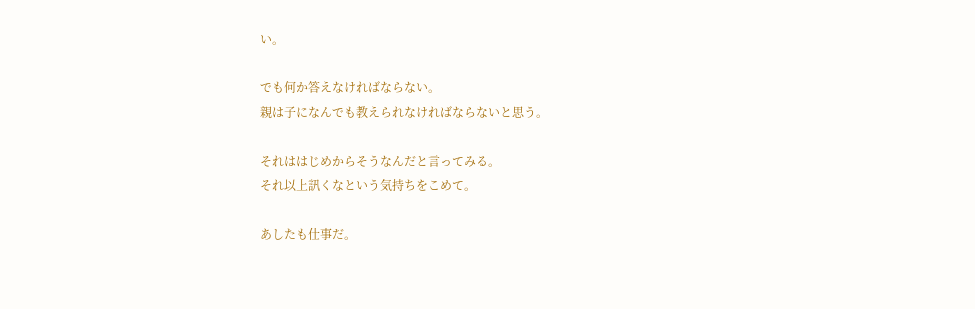い。

でも何か答えなければならない。
親は子になんでも教えられなければならないと思う。

それははじめからそうなんだと言ってみる。
それ以上訊くなという気持ちをこめて。

あしたも仕事だ。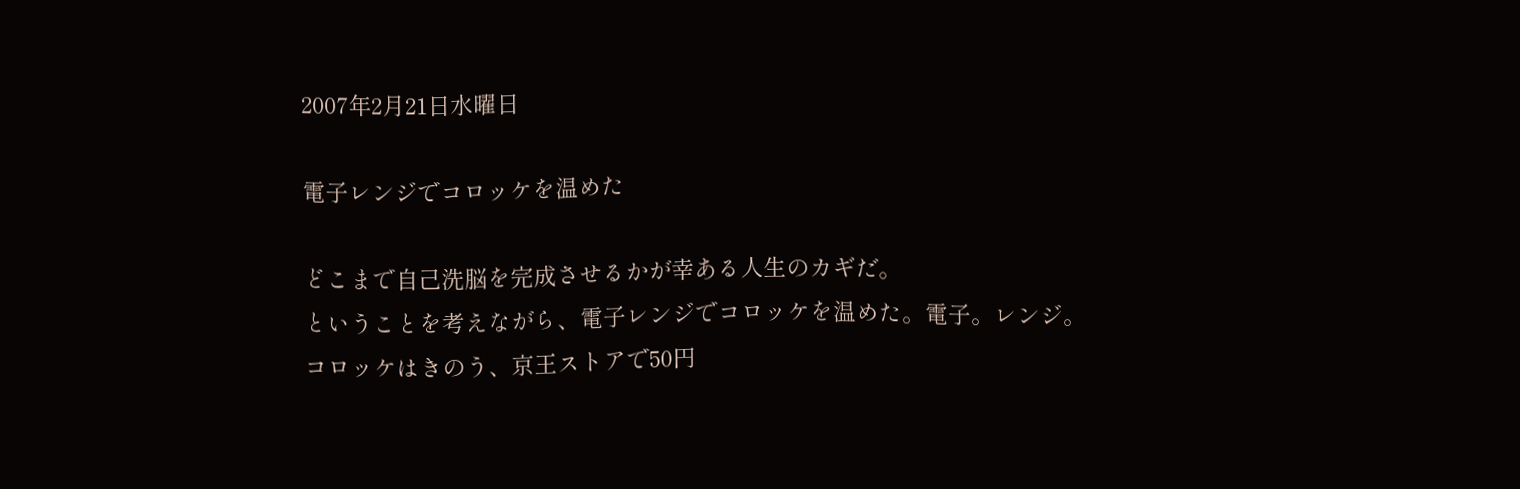2007年2月21日水曜日

電子レンジでコロッケを温めた

どこまで自己洗脳を完成させるかが幸ある人生のカギだ。
ということを考えながら、電子レンジでコロッケを温めた。電子。レンジ。
コロッケはきのう、京王ストアで50円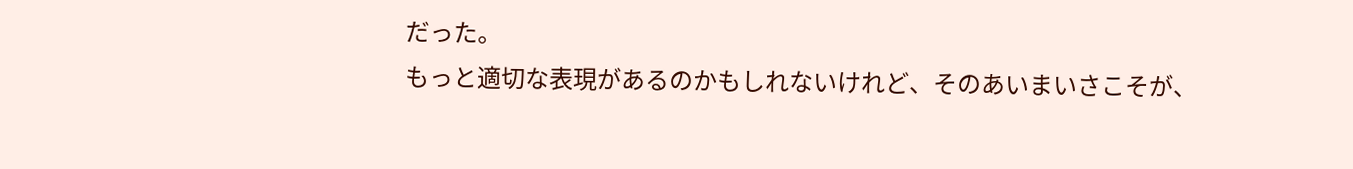だった。
もっと適切な表現があるのかもしれないけれど、そのあいまいさこそが、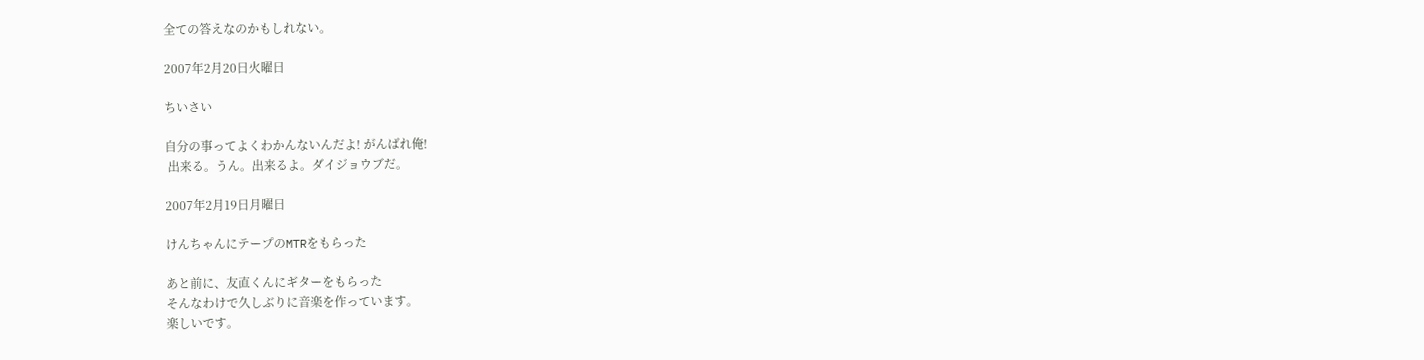全ての答えなのかもしれない。

2007年2月20日火曜日

ちいさい

自分の事ってよくわかんないんだよ! がんばれ俺!
 出来る。うん。出来るよ。ダイジョウブだ。

2007年2月19日月曜日

けんちゃんにテープのMTRをもらった

あと前に、友直くんにギターをもらった
そんなわけで久しぶりに音楽を作っています。
楽しいです。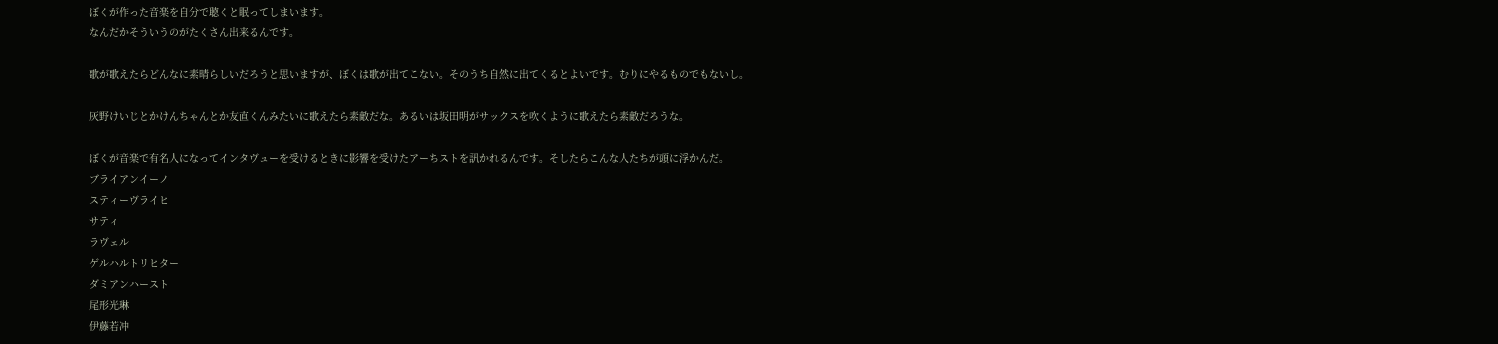ぼくが作った音楽を自分で聴くと眠ってしまいます。
なんだかそういうのがたくさん出来るんです。

歌が歌えたらどんなに素晴らしいだろうと思いますが、ぼくは歌が出てこない。そのうち自然に出てくるとよいです。むりにやるものでもないし。

灰野けいじとかけんちゃんとか友直くんみたいに歌えたら素敵だな。あるいは坂田明がサックスを吹くように歌えたら素敵だろうな。

ぼくが音楽で有名人になってインタヴューを受けるときに影響を受けたアーちストを訊かれるんです。そしたらこんな人たちが頭に浮かんだ。
ブライアンイーノ
スティーヴライヒ
サティ
ラヴェル
ゲルハルトリヒター
ダミアンハースト
尾形光琳
伊藤若冲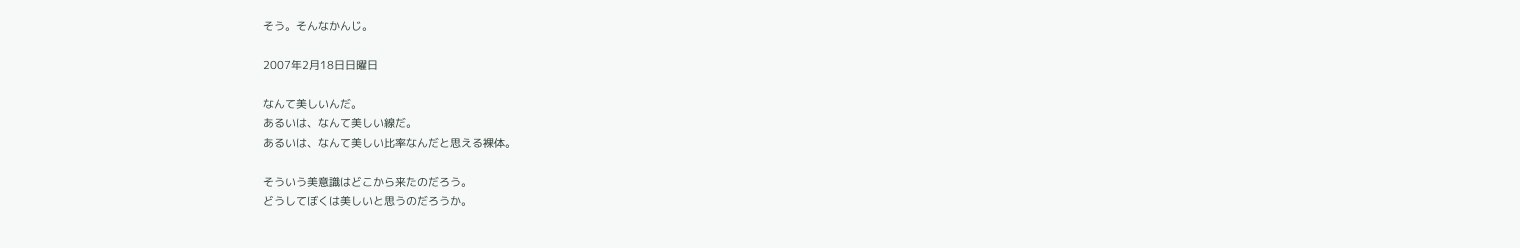そう。そんなかんじ。

2007年2月18日日曜日

なんて美しいんだ。
あるいは、なんて美しい線だ。
あるいは、なんて美しい比率なんだと思える裸体。

そういう美意識はどこから来たのだろう。
どうしてぼくは美しいと思うのだろうか。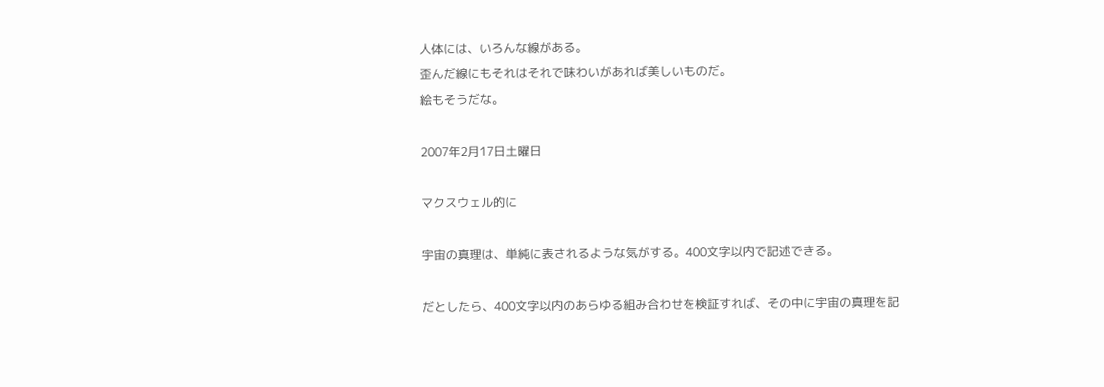人体には、いろんな線がある。
歪んだ線にもそれはそれで味わいがあれば美しいものだ。
絵もそうだな。

2007年2月17日土曜日

マクスウェル的に

宇宙の真理は、単純に表されるような気がする。400文字以内で記述できる。

だとしたら、400文字以内のあらゆる組み合わせを検証すれば、その中に宇宙の真理を記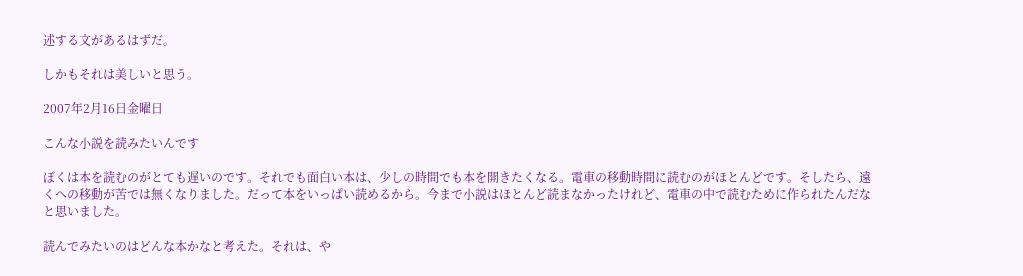述する文があるはずだ。

しかもそれは美しいと思う。

2007年2月16日金曜日

こんな小説を読みたいんです

ぼくは本を読むのがとても遅いのです。それでも面白い本は、少しの時間でも本を開きたくなる。電車の移動時間に読むのがほとんどです。そしたら、遠くへの移動が苦では無くなりました。だって本をいっぱい読めるから。今まで小説はほとんど読まなかったけれど、電車の中で読むために作られたんだなと思いました。

読んでみたいのはどんな本かなと考えた。それは、や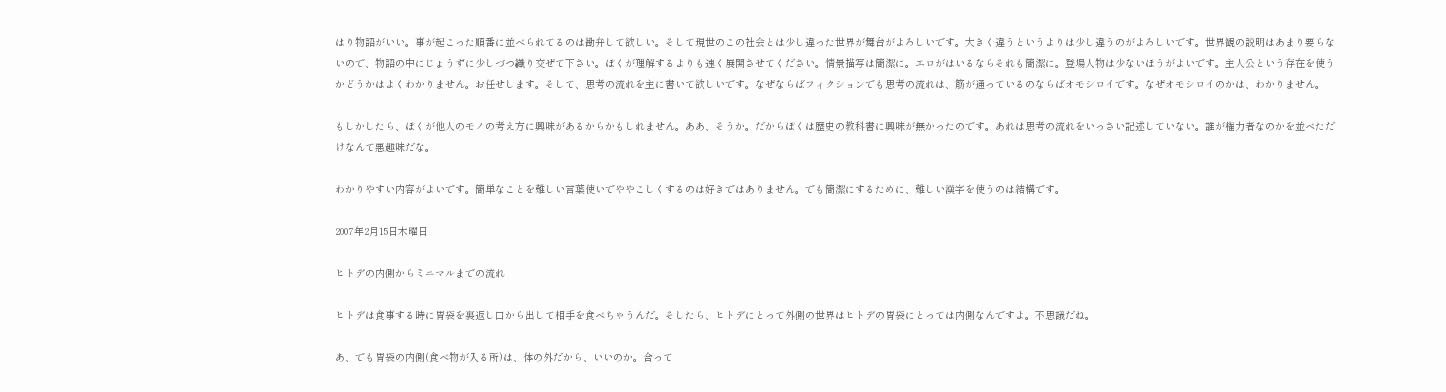はり物語がいい。事が起こった順番に並べられてるのは勘弁して欲しい。そして現世のこの社会とは少し違った世界が舞台がよろしいです。大きく違うというよりは少し違うのがよろしいです。世界観の説明はあまり要らないので、物語の中にじょうずに少しづつ織り交ぜて下さい。ぼくが理解するよりも速く展開させてください。情景描写は簡潔に。エロがはいるならそれも簡潔に。登場人物は少ないほうがよいです。主人公という存在を使うかどうかはよくわかりません。お任せします。そして、思考の流れを主に書いて欲しいです。なぜならばフィクションでも思考の流れは、筋が通っているのならばオモシロイです。なぜオモシロイのかは、わかりません。

もしかしたら、ぼくが他人のモノの考え方に興味があるからかもしれません。ああ、そうか。だからぼくは歴史の教科書に興味が無かったのです。あれは思考の流れをいっさい記述していない。誰が権力者なのかを並べただけなんて悪趣味だな。

わかりやすい内容がよいです。簡単なことを難しい言葉使いでややこしくするのは好きではありません。でも簡潔にするために、難しい漢字を使うのは結構です。

2007年2月15日木曜日

ヒトデの内側からミニマルまでの流れ

ヒトデは食事する時に胃袋を裏返し口から出して相手を食べちゃうんだ。そしたら、ヒトデにとって外側の世界はヒトデの胃袋にとっては内側なんですよ。不思議だね。

あ、でも胃袋の内側(食べ物が入る所)は、体の外だから、いいのか。合って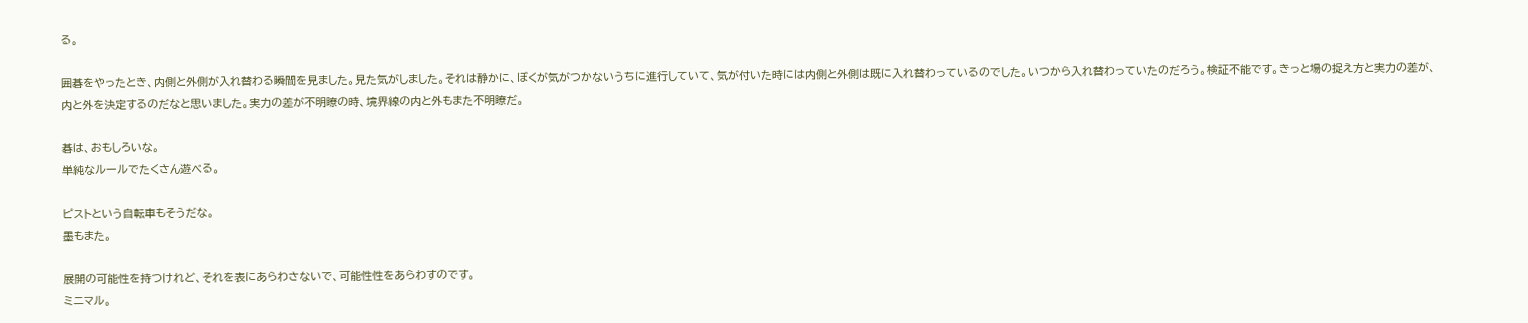る。

囲碁をやったとき、内側と外側が入れ替わる瞬間を見ました。見た気がしました。それは静かに、ぼくが気がつかないうちに進行していて、気が付いた時には内側と外側は既に入れ替わっているのでした。いつから入れ替わっていたのだろう。検証不能です。きっと場の捉え方と実力の差が、内と外を決定するのだなと思いました。実力の差が不明瞭の時、境界線の内と外もまた不明瞭だ。

碁は、おもしろいな。
単純なルールでたくさん遊べる。

ピストという自転車もそうだな。
墨もまた。

展開の可能性を持つけれど、それを表にあらわさないで、可能性性をあらわすのです。
ミニマル。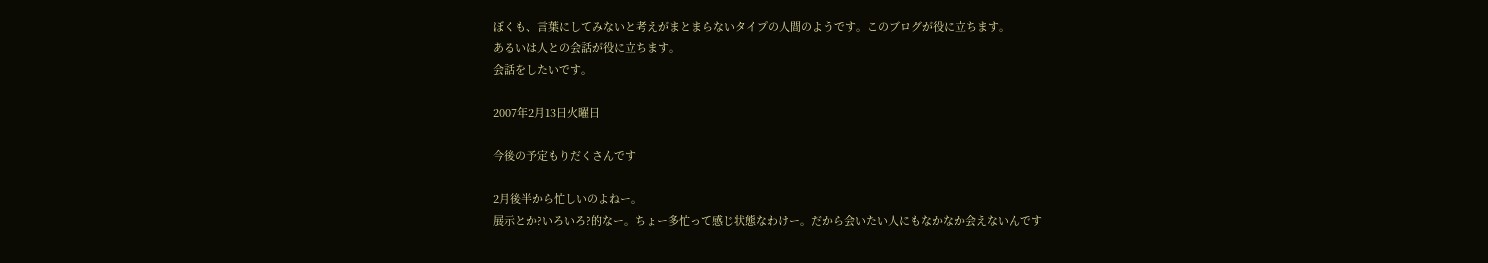ぼくも、言葉にしてみないと考えがまとまらないタイプの人間のようです。このブログが役に立ちます。
あるいは人との会話が役に立ちます。
会話をしたいです。

2007年2月13日火曜日

今後の予定もりだくさんです

2月後半から忙しいのよねー。
展示とか?いろいろ?的なー。ちょー多忙って感じ状態なわけー。だから会いたい人にもなかなか会えないんです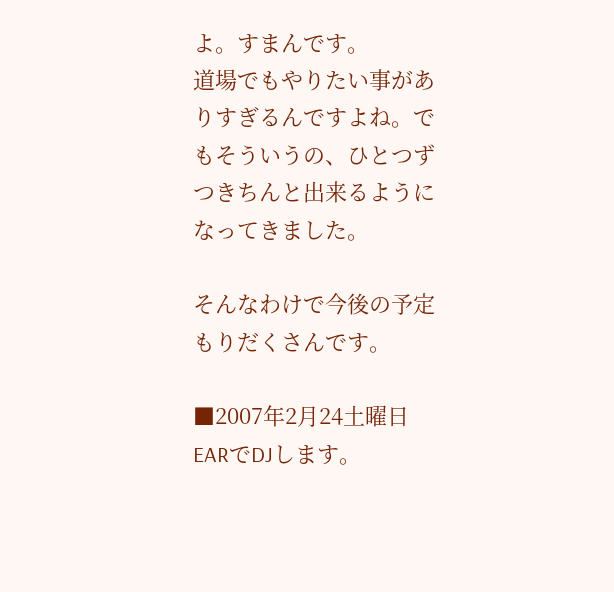よ。すまんです。
道場でもやりたい事がありすぎるんですよね。でもそういうの、ひとつずつきちんと出来るようになってきました。

そんなわけで今後の予定もりだくさんです。

■2007年2月24土曜日
EARでDJします。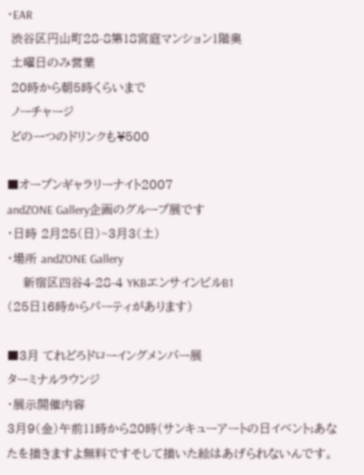・EAR
 渋谷区円山町28-8第18宮庭マンション1階奥
 土曜日のみ営業
 20時から朝5時くらいまで
 ノーチャージ
 どの一つのドリンクも¥500

■オープンギャラリーナイト2007
andZONE Gallery企画のグループ展です
・日時 2月25(日)~3月3(土)
・場所 andZONE Gallery
    新宿区四谷4-28-4 YKBエンサインビルB1
(25日16時からパーティがあります)

■3月 てれどろドローイングメンバー展
ターミナルラウンジ
・展示開催内容
3月9(金)午前11時から20時(サンキューアートの日イベント;あなたを描きますよ無料ですそして描いた絵はあげられないんです。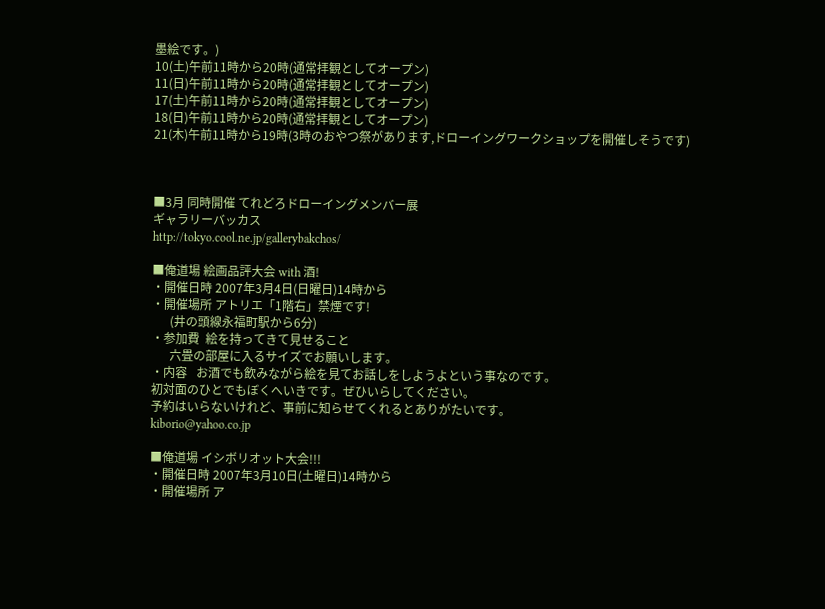墨絵です。)
10(土)午前11時から20時(通常拝観としてオープン)
11(日)午前11時から20時(通常拝観としてオープン)
17(土)午前11時から20時(通常拝観としてオープン)
18(日)午前11時から20時(通常拝観としてオープン)
21(木)午前11時から19時(3時のおやつ祭があります,ドローイングワークショップを開催しそうです)



■3月 同時開催 てれどろドローイングメンバー展
ギャラリーバッカス
http://tokyo.cool.ne.jp/gallerybakchos/

■俺道場 絵画品評大会 with 酒!
・開催日時 2007年3月4日(日曜日)14時から
・開催場所 アトリエ「1階右」禁煙です!
      (井の頭線永福町駅から6分)
・参加費  絵を持ってきて見せること
      六畳の部屋に入るサイズでお願いします。
・内容   お酒でも飲みながら絵を見てお話しをしようよという事なのです。
初対面のひとでもぼくへいきです。ぜひいらしてください。
予約はいらないけれど、事前に知らせてくれるとありがたいです。
kiborio@yahoo.co.jp

■俺道場 イシボリオット大会!!!
・開催日時 2007年3月10日(土曜日)14時から
・開催場所 ア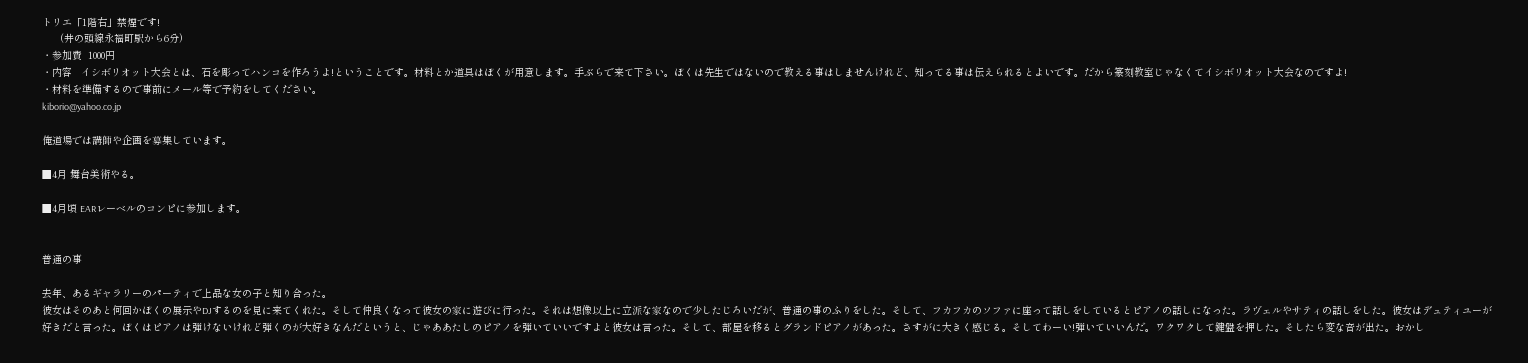トリエ「1階右」禁煙です!
      (井の頭線永福町駅から6分)
・参加費  1000円
・内容   イシボリオット大会とは、石を彫ってハンコを作ろうよ!ということです。材料とか道具はぼくが用意します。手ぶらで来て下さい。ぼくは先生ではないので教える事はしませんけれど、知ってる事は伝えられるとよいです。だから篆刻教室じゃなくてイシボリオット大会なのですよ!
・材料を準備するので事前にメール等で予約をしてください。
kiborio@yahoo.co.jp

俺道場では講師や企画を募集しています。

■4月 舞台美術やる。

■4月頃 EARレーベルのコンピに参加します。


普通の事

去年、あるギャラリーのパーティで上品な女の子と知り合った。
彼女はそのあと何回かぼくの展示やDJするのを見に来てくれた。そして仲良くなって彼女の家に遊びに行った。それは想像以上に立派な家なので少したじろいだが、普通の事のふりをした。そして、フカフカのソファに座って話しをしているとピアノの話しになった。ラヴェルやサティの話しをした。彼女はデュティユーが好きだと言った。ぼくはピアノは弾けないけれど弾くのが大好きなんだというと、じゃああたしのピアノを弾いていいですよと彼女は言った。そして、部屋を移るとグランドピアノがあった。さすがに大きく感じる。そしてわーい!弾いていいんだ。ワクワクして鍵盤を押した。そしたら変な音が出た。おかし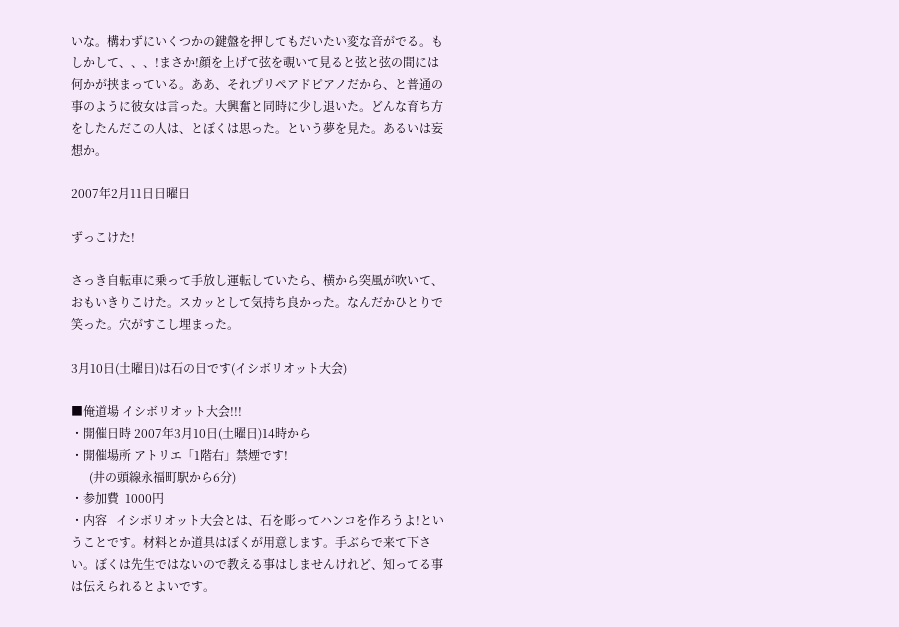いな。構わずにいくつかの鍵盤を押してもだいたい変な音がでる。もしかして、、、!まさか!顔を上げて弦を覗いて見ると弦と弦の間には何かが挟まっている。ああ、それプリペアドピアノだから、と普通の事のように彼女は言った。大興奮と同時に少し退いた。どんな育ち方をしたんだこの人は、とぼくは思った。という夢を見た。あるいは妄想か。

2007年2月11日日曜日

ずっこけた!

さっき自転車に乗って手放し運転していたら、横から突風が吹いて、おもいきりこけた。スカッとして気持ち良かった。なんだかひとりで笑った。穴がすこし埋まった。

3月10日(土曜日)は石の日です(イシボリオット大会)

■俺道場 イシボリオット大会!!!
・開催日時 2007年3月10日(土曜日)14時から
・開催場所 アトリエ「1階右」禁煙です!
      (井の頭線永福町駅から6分)
・参加費  1000円
・内容   イシボリオット大会とは、石を彫ってハンコを作ろうよ!ということです。材料とか道具はぼくが用意します。手ぶらで来て下さい。ぼくは先生ではないので教える事はしませんけれど、知ってる事は伝えられるとよいです。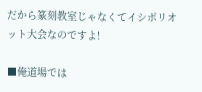だから篆刻教室じゃなくてイシボリオット大会なのですよ!

■俺道場では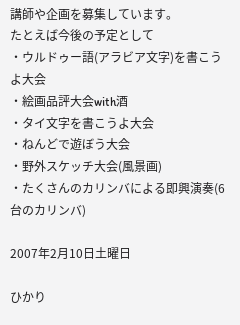講師や企画を募集しています。
たとえば今後の予定として
・ウルドゥー語(アラビア文字)を書こうよ大会
・絵画品評大会with酒
・タイ文字を書こうよ大会
・ねんどで遊ぼう大会
・野外スケッチ大会(風景画)
・たくさんのカリンバによる即興演奏(6台のカリンバ)

2007年2月10日土曜日

ひかり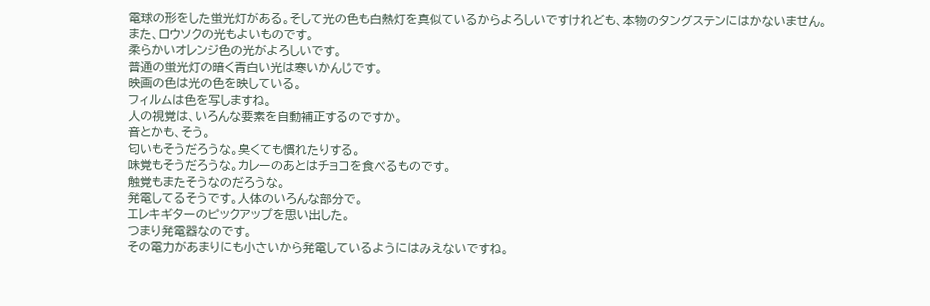電球の形をした蛍光灯がある。そして光の色も白熱灯を真似ているからよろしいですけれども、本物のタングステンにはかないません。
また、ロウソクの光もよいものです。
柔らかいオレンジ色の光がよろしいです。
普通の蛍光灯の暗く青白い光は寒いかんじです。
映画の色は光の色を映している。
フィルムは色を写しますね。
人の視覚は、いろんな要素を自動補正するのですか。
音とかも、そう。
匂いもそうだろうな。臭くても慣れたりする。
味覚もそうだろうな。カレーのあとはチョコを食べるものです。
触覚もまたそうなのだろうな。
発電してるそうです。人体のいろんな部分で。
エレキギターのピックアップを思い出した。
つまり発電器なのです。
その電力があまりにも小さいから発電しているようにはみえないですね。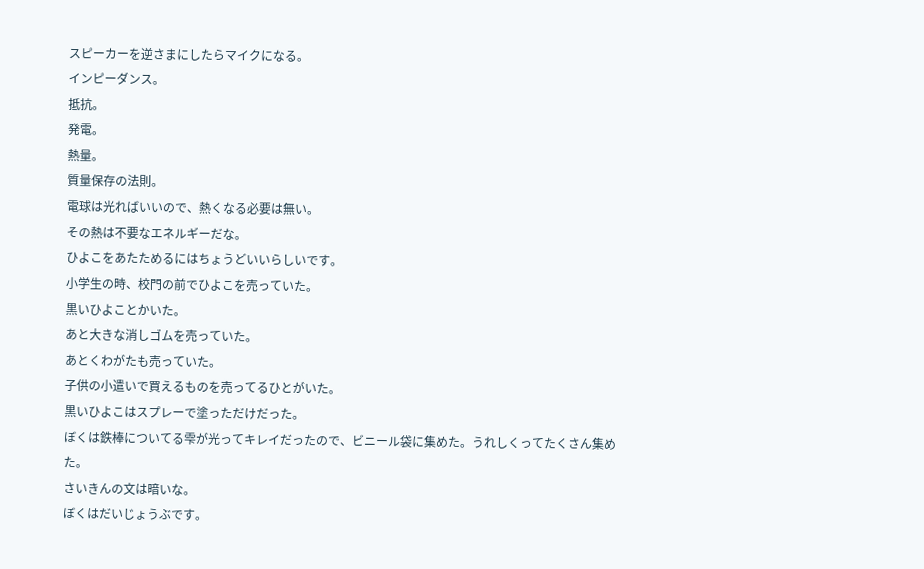スピーカーを逆さまにしたらマイクになる。
インピーダンス。
抵抗。
発電。
熱量。
質量保存の法則。
電球は光ればいいので、熱くなる必要は無い。
その熱は不要なエネルギーだな。
ひよこをあたためるにはちょうどいいらしいです。
小学生の時、校門の前でひよこを売っていた。
黒いひよことかいた。
あと大きな消しゴムを売っていた。
あとくわがたも売っていた。
子供の小遣いで買えるものを売ってるひとがいた。
黒いひよこはスプレーで塗っただけだった。
ぼくは鉄棒についてる雫が光ってキレイだったので、ビニール袋に集めた。うれしくってたくさん集めた。
さいきんの文は暗いな。
ぼくはだいじょうぶです。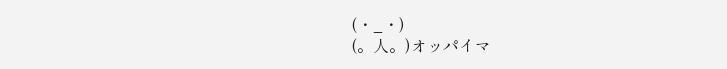(・_・)
(。人。)オッパイマ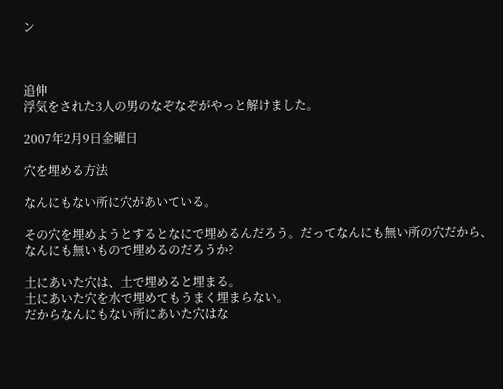ン



追伸
浮気をされた3人の男のなぞなぞがやっと解けました。

2007年2月9日金曜日

穴を埋める方法

なんにもない所に穴があいている。

その穴を埋めようとするとなにで埋めるんだろう。だってなんにも無い所の穴だから、なんにも無いもので埋めるのだろうか?

土にあいた穴は、土で埋めると埋まる。
土にあいた穴を水で埋めてもうまく埋まらない。
だからなんにもない所にあいた穴はな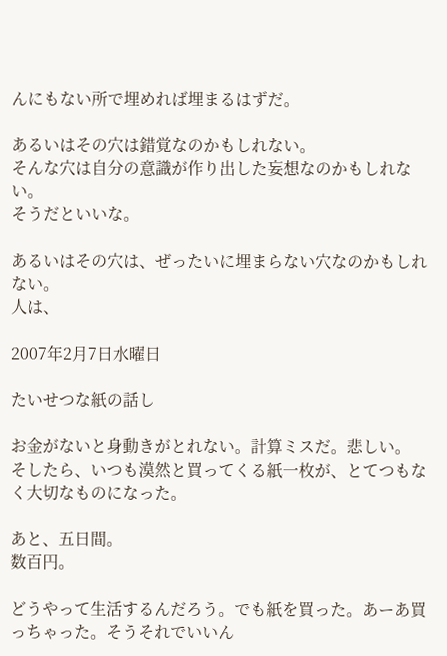んにもない所で埋めれば埋まるはずだ。

あるいはその穴は錯覚なのかもしれない。
そんな穴は自分の意識が作り出した妄想なのかもしれない。
そうだといいな。

あるいはその穴は、ぜったいに埋まらない穴なのかもしれない。
人は、

2007年2月7日水曜日

たいせつな紙の話し

お金がないと身動きがとれない。計算ミスだ。悲しい。
そしたら、いつも漠然と買ってくる紙一枚が、とてつもなく大切なものになった。

あと、五日間。
数百円。

どうやって生活するんだろう。でも紙を買った。あーあ買っちゃった。そうそれでいいん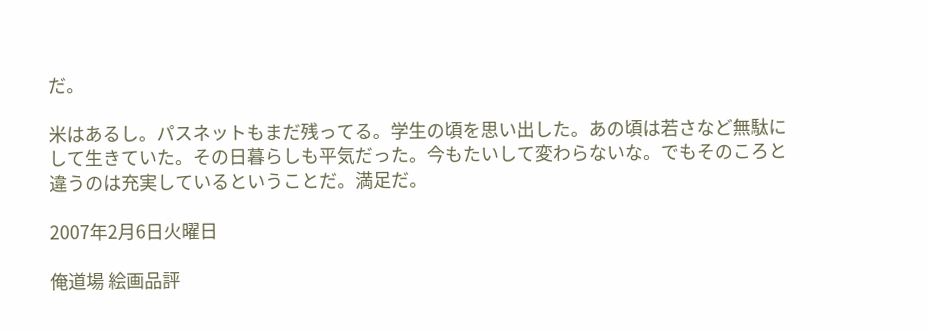だ。

米はあるし。パスネットもまだ残ってる。学生の頃を思い出した。あの頃は若さなど無駄にして生きていた。その日暮らしも平気だった。今もたいして変わらないな。でもそのころと違うのは充実しているということだ。満足だ。

2007年2月6日火曜日

俺道場 絵画品評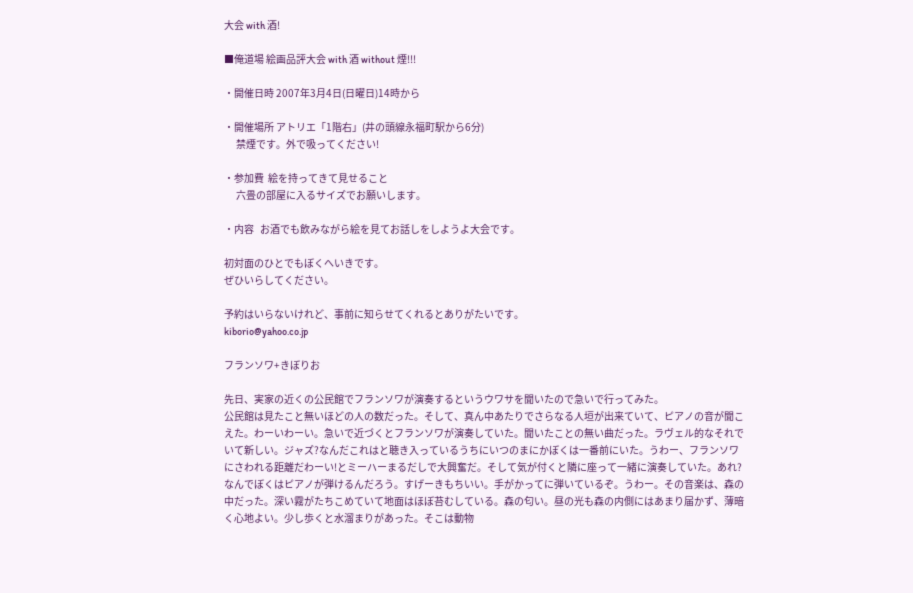大会 with 酒!

■俺道場 絵画品評大会 with 酒 without 煙!!!

・開催日時 2007年3月4日(日曜日)14時から

・開催場所 アトリエ「1階右」(井の頭線永福町駅から6分)
      禁煙です。外で吸ってください!

・参加費  絵を持ってきて見せること
      六畳の部屋に入るサイズでお願いします。

・内容   お酒でも飲みながら絵を見てお話しをしようよ大会です。

初対面のひとでもぼくへいきです。
ぜひいらしてください。

予約はいらないけれど、事前に知らせてくれるとありがたいです。
kiborio@yahoo.co.jp

フランソワ+きぼりお

先日、実家の近くの公民館でフランソワが演奏するというウワサを聞いたので急いで行ってみた。
公民館は見たこと無いほどの人の数だった。そして、真ん中あたりでさらなる人垣が出来ていて、ピアノの音が聞こえた。わーいわーい。急いで近づくとフランソワが演奏していた。聞いたことの無い曲だった。ラヴェル的なそれでいて新しい。ジャズ?なんだこれはと聴き入っているうちにいつのまにかぼくは一番前にいた。うわー、フランソワにさわれる距離だわーい!とミーハーまるだしで大興奮だ。そして気が付くと隣に座って一緒に演奏していた。あれ?なんでぼくはピアノが弾けるんだろう。すげーきもちいい。手がかってに弾いているぞ。うわー。その音楽は、森の中だった。深い霧がたちこめていて地面はほぼ苔むしている。森の匂い。昼の光も森の内側にはあまり届かず、薄暗く心地よい。少し歩くと水溜まりがあった。そこは動物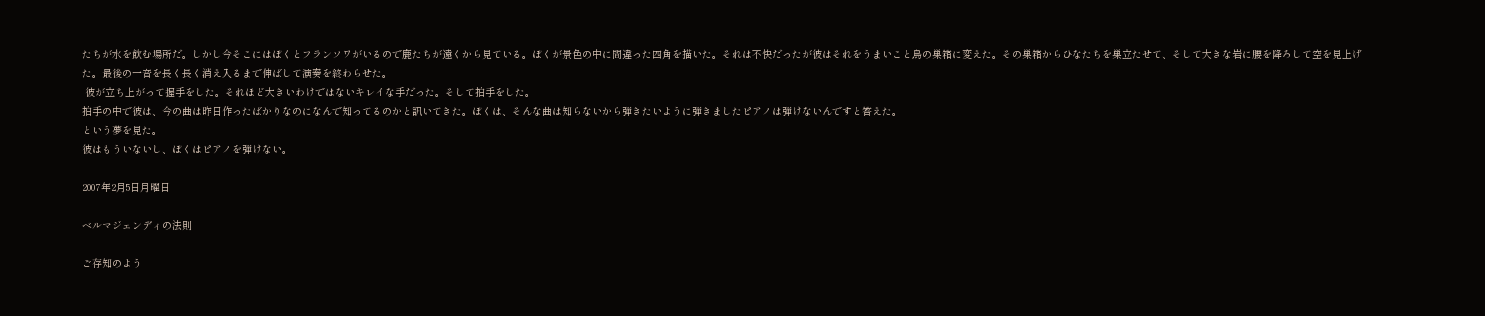たちが水を飲む場所だ。しかし今そこにはぼくとフランソワがいるので鹿たちが遠くから見ている。ぼくが景色の中に間違った四角を描いた。それは不快だったが彼はそれをうまいこと鳥の巣箱に変えた。その巣箱からひなたちを巣立たせて、そして大きな岩に腰を降ろして空を見上げた。最後の一音を長く長く消え入るまで伸ばして演奏を終わらせた。
 彼が立ち上がって握手をした。それほど大きいわけではないキレイな手だった。そして拍手をした。
拍手の中で彼は、今の曲は昨日作ったばかりなのになんで知ってるのかと訊いてきた。ぼくは、そんな曲は知らないから弾きたいように弾きましたピアノは弾けないんですと答えた。
という夢を見た。
彼はもういないし、ぼくはピアノを弾けない。

2007年2月5日月曜日

ベルマジェンディの法則

ご存知のよう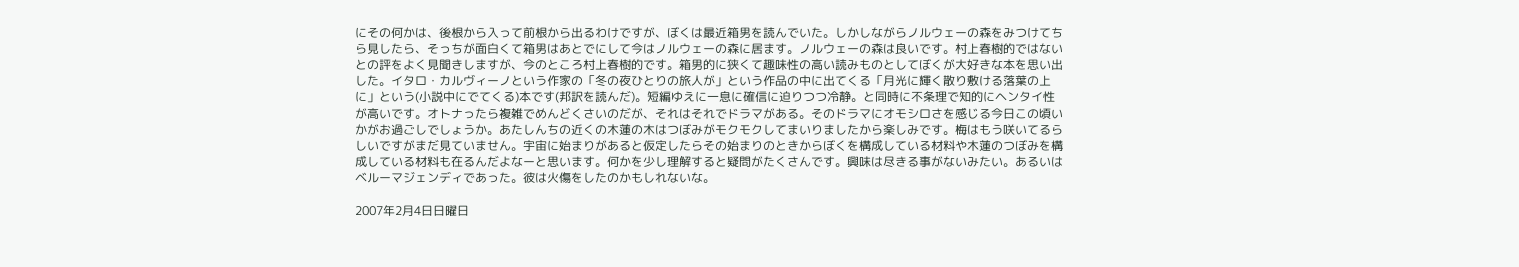にその何かは、後根から入って前根から出るわけですが、ぼくは最近箱男を読んでいた。しかしながらノルウェーの森をみつけてちら見したら、そっちが面白くて箱男はあとでにして今はノルウェーの森に居ます。ノルウェーの森は良いです。村上春樹的ではないとの評をよく見聞きしますが、今のところ村上春樹的です。箱男的に狭くて趣味性の高い読みものとしてぼくが大好きな本を思い出した。イタロ・カルヴィーノという作家の「冬の夜ひとりの旅人が」という作品の中に出てくる「月光に輝く散り敷ける落葉の上に」という(小説中にでてくる)本です(邦訳を読んだ)。短編ゆえに一息に確信に迫りつつ冷静。と同時に不条理で知的にヘンタイ性が高いです。オトナったら複雑でめんどくさいのだが、それはそれでドラマがある。そのドラマにオモシロさを感じる今日この頃いかがお過ごしでしょうか。あたしんちの近くの木蓮の木はつぼみがモクモクしてまいりましたから楽しみです。梅はもう咲いてるらしいですがまだ見ていません。宇宙に始まりがあると仮定したらその始まりのときからぼくを構成している材料や木蓮のつぼみを構成している材料も在るんだよなーと思います。何かを少し理解すると疑問がたくさんです。興味は尽きる事がないみたい。あるいはベルーマジェンディであった。彼は火傷をしたのかもしれないな。

2007年2月4日日曜日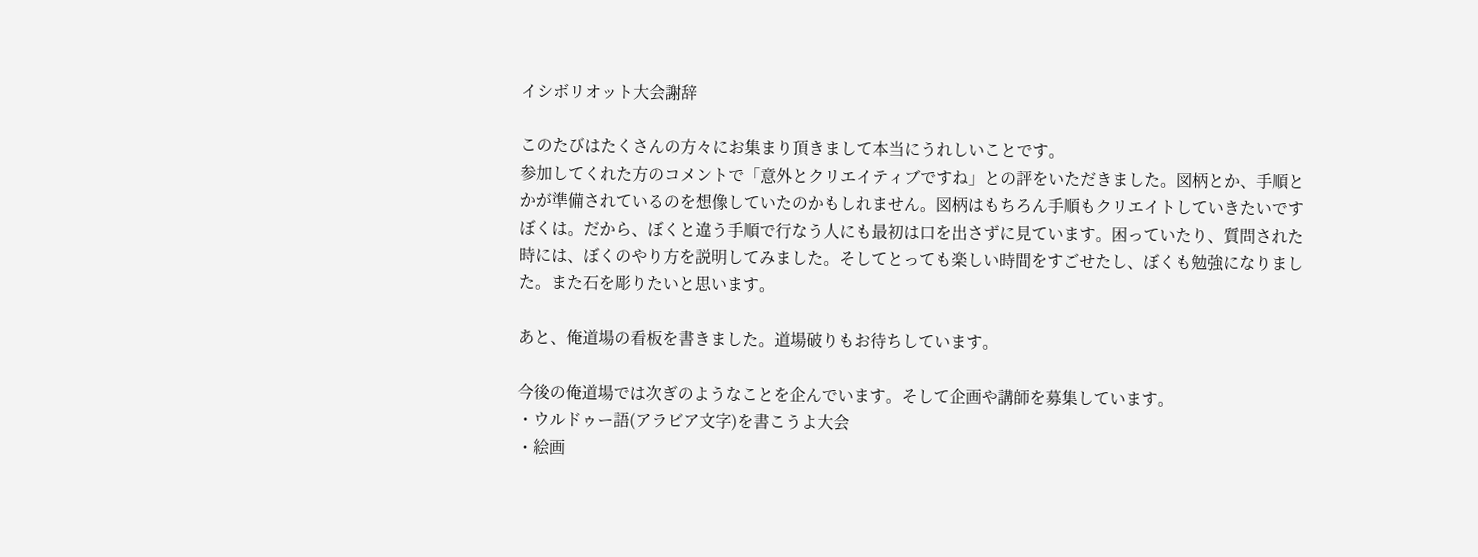イシボリオット大会謝辞

このたびはたくさんの方々にお集まり頂きまして本当にうれしいことです。
参加してくれた方のコメントで「意外とクリエイティブですね」との評をいただきました。図柄とか、手順とかが準備されているのを想像していたのかもしれません。図柄はもちろん手順もクリエイトしていきたいですぼくは。だから、ぼくと違う手順で行なう人にも最初は口を出さずに見ています。困っていたり、質問された時には、ぼくのやり方を説明してみました。そしてとっても楽しい時間をすごせたし、ぼくも勉強になりました。また石を彫りたいと思います。

あと、俺道場の看板を書きました。道場破りもお待ちしています。

今後の俺道場では次ぎのようなことを企んでいます。そして企画や講師を募集しています。
・ウルドゥー語(アラビア文字)を書こうよ大会
・絵画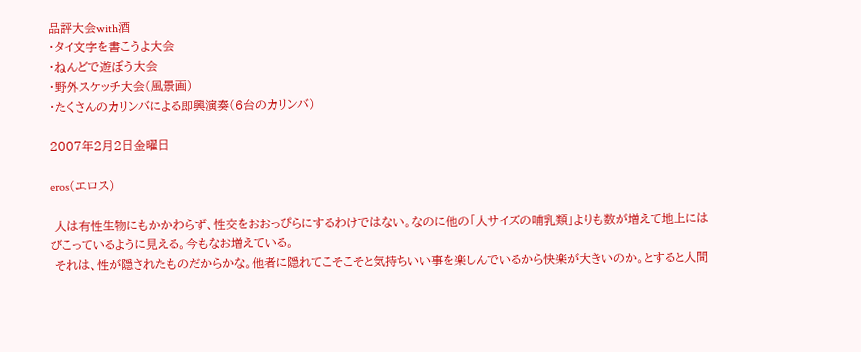品評大会with酒
・タイ文字を書こうよ大会
・ねんどで遊ぼう大会
・野外スケッチ大会(風景画)
・たくさんのカリンバによる即興演奏(6台のカリンバ)

2007年2月2日金曜日

eros(エロス)

 人は有性生物にもかかわらず、性交をおおっぴらにするわけではない。なのに他の「人サイズの哺乳類」よりも数が増えて地上にはびこっているように見える。今もなお増えている。
 それは、性が隠されたものだからかな。他者に隠れてこそこそと気持ちいい事を楽しんでいるから快楽が大きいのか。とすると人間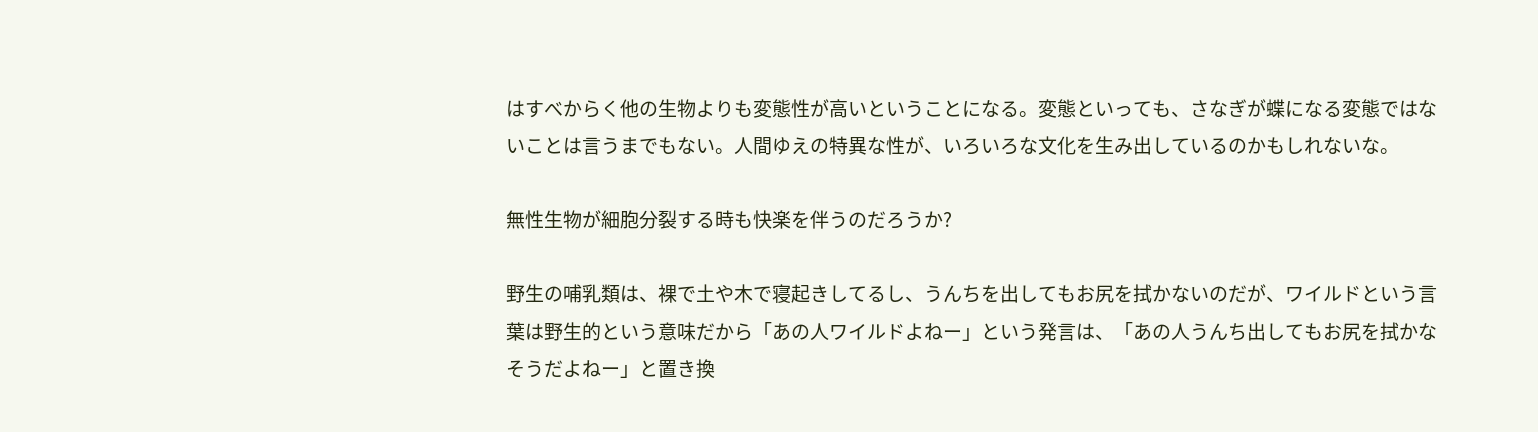はすべからく他の生物よりも変態性が高いということになる。変態といっても、さなぎが蝶になる変態ではないことは言うまでもない。人間ゆえの特異な性が、いろいろな文化を生み出しているのかもしれないな。

無性生物が細胞分裂する時も快楽を伴うのだろうか?

野生の哺乳類は、裸で土や木で寝起きしてるし、うんちを出してもお尻を拭かないのだが、ワイルドという言葉は野生的という意味だから「あの人ワイルドよねー」という発言は、「あの人うんち出してもお尻を拭かなそうだよねー」と置き換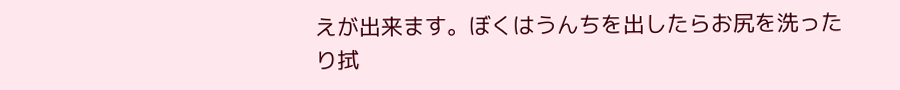えが出来ます。ぼくはうんちを出したらお尻を洗ったり拭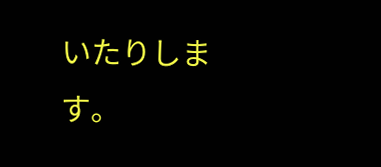いたりします。